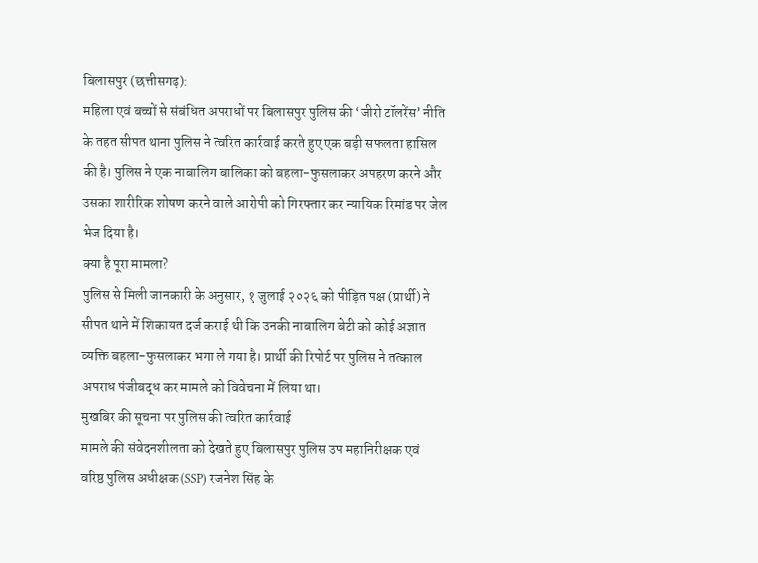बिलासपुर (छत्तीसगढ़):
महिला एवं बच्चों से संबंधित अपराधों पर बिलासपुर पुलिस की ‘जीरो टॉलरेंस’ नीति के तहत सीपत थाना पुलिस ने त्वरित कार्रवाई करते हुए एक बड़ी सफलता हासिल की है। पुलिस ने एक नाबालिग बालिका को बहला-फुसलाकर अपहरण करने और उसका शारीरिक शोषण करने वाले आरोपी को गिरफ्तार कर न्यायिक रिमांड पर जेल भेज दिया है।
क्या है पूरा मामला?
पुलिस से मिली जानकारी के अनुसार, १ जुलाई २०२६ को पीड़ित पक्ष (प्रार्थी) ने सीपत थाने में शिकायत दर्ज कराई थी कि उनकी नाबालिग बेटी को कोई अज्ञात व्यक्ति बहला-फुसलाकर भगा ले गया है। प्रार्थी की रिपोर्ट पर पुलिस ने तत्काल अपराध पंजीबद्ध कर मामले को विवेचना में लिया था।
मुखबिर की सूचना पर पुलिस की त्वरित कार्रवाई
मामले की संवेदनशीलता को देखते हुए बिलासपुर पुलिस उप महानिरीक्षक एवं वरिष्ठ पुलिस अधीक्षक (SSP) रजनेश सिंह के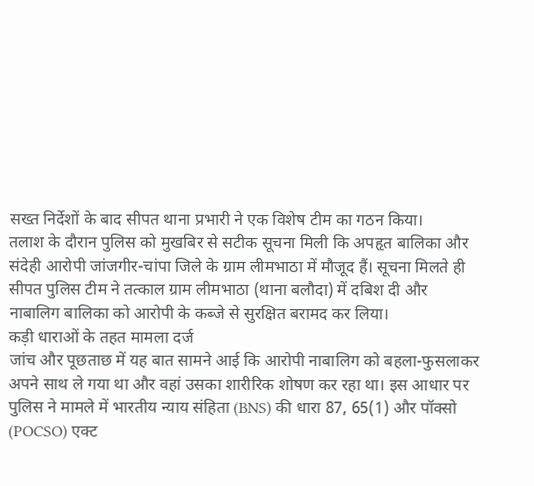सख्त निर्देशों के बाद सीपत थाना प्रभारी ने एक विशेष टीम का गठन किया।
तलाश के दौरान पुलिस को मुखबिर से सटीक सूचना मिली कि अपहृत बालिका और संदेही आरोपी जांजगीर-चांपा जिले के ग्राम लीमभाठा में मौजूद हैं। सूचना मिलते ही सीपत पुलिस टीम ने तत्काल ग्राम लीमभाठा (थाना बलौदा) में दबिश दी और नाबालिग बालिका को आरोपी के कब्जे से सुरक्षित बरामद कर लिया।
कड़ी धाराओं के तहत मामला दर्ज
जांच और पूछताछ में यह बात सामने आई कि आरोपी नाबालिग को बहला-फुसलाकर अपने साथ ले गया था और वहां उसका शारीरिक शोषण कर रहा था। इस आधार पर पुलिस ने मामले में भारतीय न्याय संहिता (BNS) की धारा 87, 65(1) और पॉक्सो (POCSO) एक्ट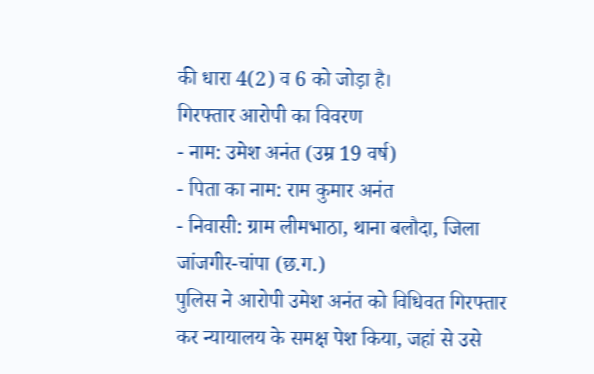की धारा 4(2) व 6 को जोड़ा है।
गिरफ्तार आरोपी का विवरण
- नाम: उमेश अनंत (उम्र 19 वर्ष)
- पिता का नाम: राम कुमार अनंत
- निवासी: ग्राम लीमभाठा, थाना बलौदा, जिला जांजगीर-चांपा (छ.ग.)
पुलिस ने आरोपी उमेश अनंत को विधिवत गिरफ्तार कर न्यायालय के समक्ष पेश किया, जहां से उसे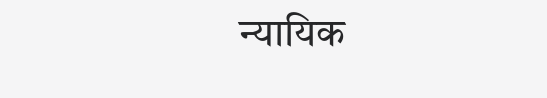न्यायिक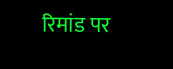रिमांड पर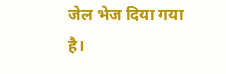जेल भेज दिया गया है।